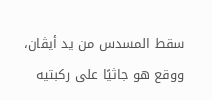سقط المسدس من يد أيڤان، ووقع هو جاثيًا على ركبتيه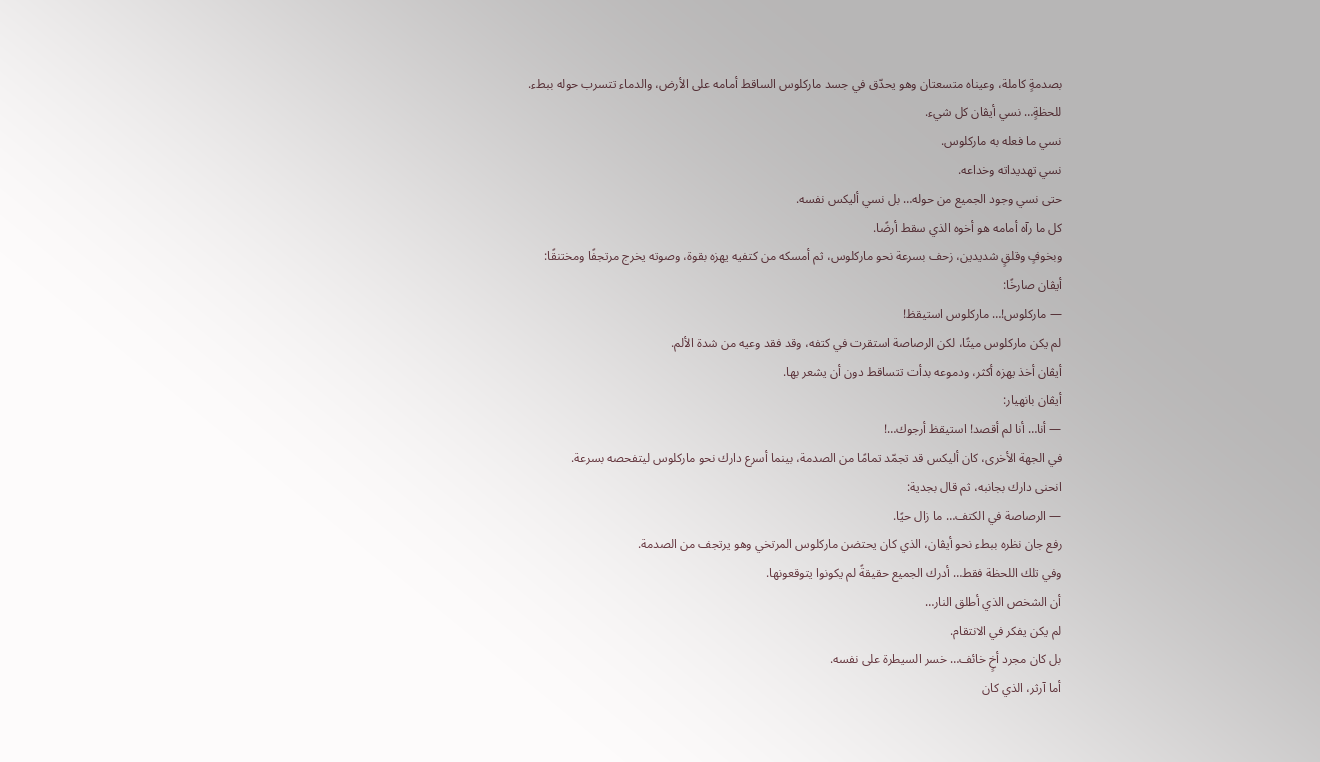بصدمةٍ كاملة، وعيناه متسعتان وهو يحدّق في جسد ماركلوس الساقط أمامه على الأرض، والدماء تتسرب حوله ببطء.
للحظةٍ… نسي أيڤان كل شيء.
نسي ما فعله به ماركلوس.
نسي تهديداته وخداعه.
حتى نسي وجود الجميع من حوله… بل نسي أليكس نفسه.
كل ما رآه أمامه هو أخوه الذي سقط أرضًا.
وبخوفٍ وقلقٍ شديدين، زحف بسرعة نحو ماركلوس، ثم أمسكه من كتفيه يهزه بقوة، وصوته يخرج مرتجفًا ومختنقًا:
أيڤان صارخًا:
— ماركلوس!… ماركلوس استيقظ!
لم يكن ماركلوس ميتًا، لكن الرصاصة استقرت في كتفه، وقد فقد وعيه من شدة الألم.
أيڤان أخذ يهزه أكثر، ودموعه بدأت تتساقط دون أن يشعر بها.
أيڤان بانهيار:
— أنا… أنا لم أقصد! استيقظ أرجوك…!
في الجهة الأخرى، كان أليكس قد تجمّد تمامًا من الصدمة، بينما أسرع دارك نحو ماركلوس ليتفحصه بسرعة.
انحنى دارك بجانبه، ثم قال بجدية:
— الرصاصة في الكتف… ما زال حيًا.
رفع جان نظره ببطء نحو أيڤان، الذي كان يحتضن ماركلوس المرتخي وهو يرتجف من الصدمة.
وفي تلك اللحظة فقط… أدرك الجميع حقيقةً لم يكونوا يتوقعونها.
أن الشخص الذي أطلق النار…
لم يكن يفكر في الانتقام.
بل كان مجرد أخٍ خائف… خسر السيطرة على نفسه.
أما آرثر، الذي كان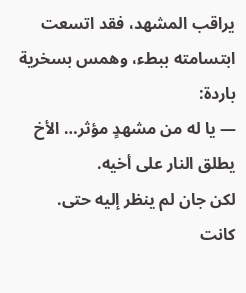يراقب المشهد، فقد اتسعت ابتسامته ببطء، وهمس بسخرية باردة:
— يا له من مشهدٍ مؤثر… الأخ يطلق النار على أخيه.
لكن جان لم ينظر إليه حتى.
كانت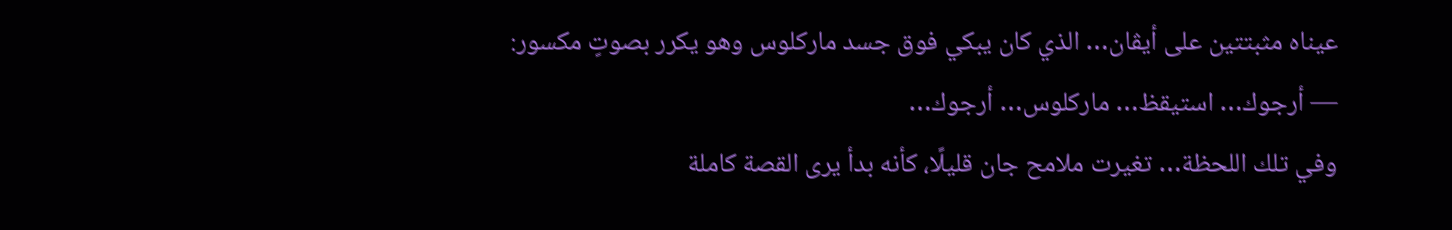عيناه مثبتتين على أيڤان… الذي كان يبكي فوق جسد ماركلوس وهو يكرر بصوتٍ مكسور:
— أرجوك… استيقظ… ماركلوس… أرجوك…
وفي تلك اللحظة… تغيرت ملامح جان قليلًا، كأنه بدأ يرى القصة كاملة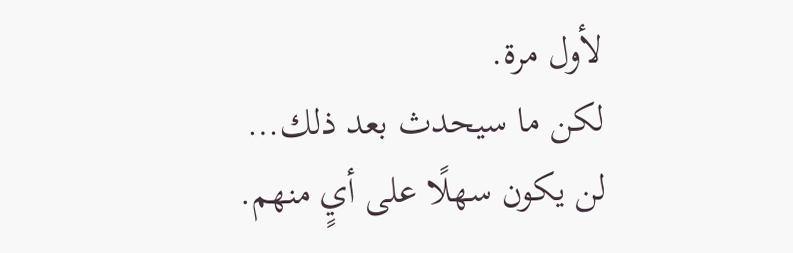لأول مرة.
لكن ما سيحدث بعد ذلك…
لن يكون سهلًا على أيٍ منهم.